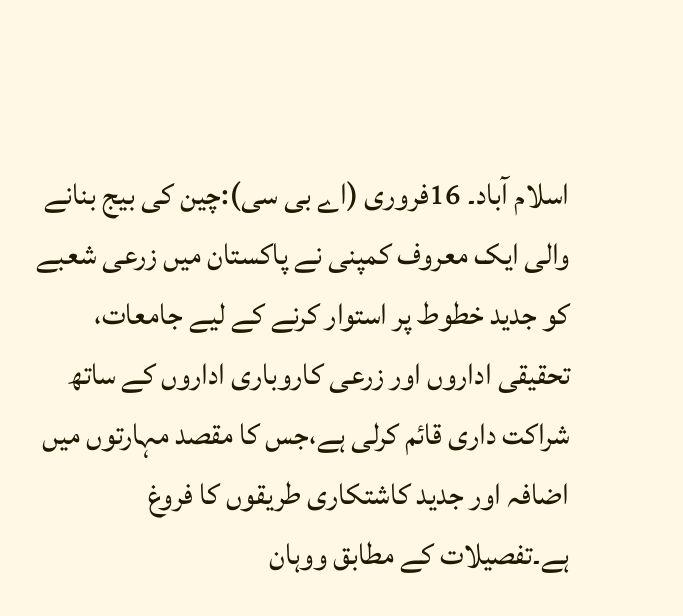اسلام آباد۔ 16فروری (اے بی سی):چین کی بیج بنانے والی ایک معروف کمپنی نے پاکستان میں زرعی شعبے کو جدید خطوط پر استوار کرنے کے لیے جامعات، تحقیقی اداروں اور زرعی کاروباری اداروں کے ساتھ شراکت داری قائم کرلی ہے،جس کا مقصد مہارتوں میں اضافہ اور جدید کاشتکاری طریقوں کا فروغ ہے۔تفصیلات کے مطابق ووہان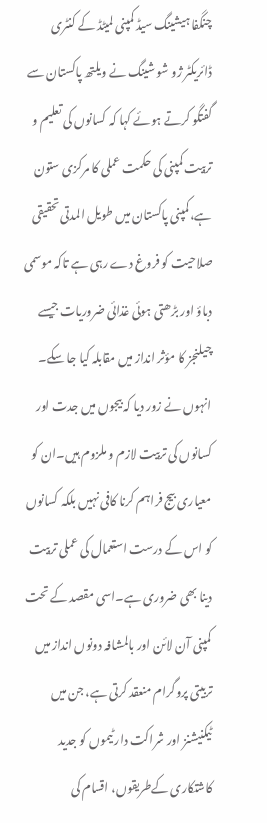چنگفا ہیشینگ سیڈ کمپنی لمیٹڈ کے کنٹری ڈائریکٹر ژو شو شینگ نے ویلتھ پاکستان سے گفتگو کرتے ہوئے کہا کہ کسانوں کی تعلیم و تربیت کمپنی کی حکمت عملی کا مرکزی ستون ہے،کمپنی پاکستان میں طویل المدتی تحقیقی صلاحیت کو فروغ دے رہی ہے تاکہ موسمی دباؤ اور بڑھتی ہوئی غذائی ضروریات جیسے چیلنجز کا مؤثر انداز میں مقابلہ کیا جا سکے۔
انہوں نے زور دیا کہ بیجوں میں جدت اور کسانوں کی تربیت لازم و ملزوم ہیں۔ان کو معیاری بیج فراہم کرنا کافی نہیں بلکہ کسانوں کو اس کے درست استعمال کی عملی تربیت دینا بھی ضروری ہے۔اسی مقصد کے تحت کمپنی آن لائن اور بالمشافہ دونوں انداز میں تربیتی پروگرام منعقد کرتی ہے، جن میں ٹیکنیشنز اور شراکت دار ٹیموں کو جدید کاشتکاری کےطریقوں، اقسام کی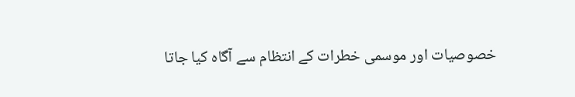خصوصیات اور موسمی خطرات کے انتظام سے آگاہ کیا جاتا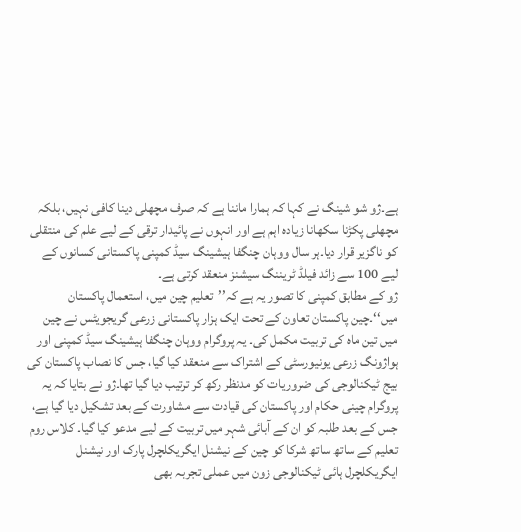ہے۔ژو شو شینگ نے کہا کہ ہمارا ماننا ہے کہ صرف مچھلی دینا کافی نہیں، بلکہ مچھلی پکڑنا سکھانا زیادہ اہم ہے اور انہوں نے پائیدار ترقی کے لیے علم کی منتقلی کو ناگزیر قرار دیا۔ہر سال ووہان چنگفا ہیشینگ سیڈ کمپنی پاکستانی کسانوں کے لیے 100 سے زائد فیلڈ ٹریننگ سیشنز منعقد کرتی ہے۔
ژو کے مطابق کمپنی کا تصور یہ ہے کہ’’تعلیم چین میں، استعمال پاکستان میں‘‘۔چین پاکستان تعاون کے تحت ایک ہزار پاکستانی زرعی گریجویٹس نے چین میں تین ماہ کی تربیت مکمل کی۔ یہ پروگرام ووہان چنگفا ہیشینگ سیڈ کمپنی اور ہواژونگ زرعی یونیورسٹی کے اشتراک سے منعقد کیا گیا، جس کا نصاب پاکستان کی بیج ٹیکنالوجی کی ضروریات کو مدنظر رکھ کر ترتیب دیا گیا تھا۔ژو نے بتایا کہ یہ پروگرام چینی حکام اور پاکستان کی قیادت سے مشاورت کے بعد تشکیل دیا گیا ہے، جس کے بعد طلبہ کو ان کے آبائی شہر میں تربیت کے لیے مدعو کیا گیا۔ کلاس روم تعلیم کے ساتھ ساتھ شرکا کو چین کے نیشنل ایگریکلچرل پارک اور نیشنل ایگریکلچرل ہائی ٹیکنالوجی زون میں عملی تجربہ بھی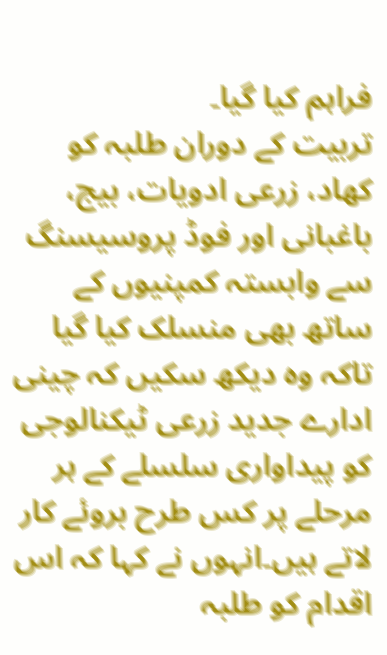فراہم کیا گیا۔
تربیت کے دوران طلبہ کو کھاد، زرعی ادویات، بیج، باغبانی اور فوڈ پروسیسنگ سے وابستہ کمپنیوں کے ساتھ بھی منسلک کیا گیا تاکہ وہ دیکھ سکیں کہ چینی ادارے جدید زرعی ٹیکنالوجی کو پیداواری سلسلے کے ہر مرحلے پر کس طرح بروئے کار لاتے ہیں۔انہوں نے کہا کہ اس اقدام کو طلبہ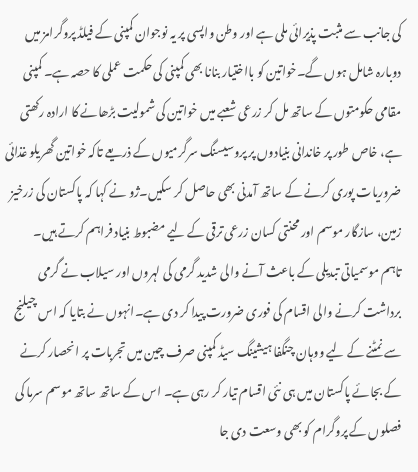کی جانب سے مثبت پذیرائی ملی ہے اور وطن واپسی پر یہ نوجوان کمپنی کے فیلڈ پروگرامز میں دوبارہ شامل ہوں گے۔خواتین کو بااختیار بنانا بھی کمپنی کی حکمت عملی کا حصہ ہے۔ کمپنی مقامی حکومتوں کے ساتھ مل کر زرعی شعبے میں خواتین کی شمولیت بڑھانے کا ارادہ رکھتی ہے، خاص طور پر خاندانی بنیادوں پر پروسیسنگ سرگرمیوں کے ذریعے تاکہ خواتین گھریلو غذائی ضروریات پوری کرنے کے ساتھ آمدنی بھی حاصل کر سکیں۔ژو نے کہا کہ پاکستان کی زرخیز زمین، سازگار موسم اور محنتی کسان زرعی ترقی کے لیے مضبوط بنیاد فراہم کرتے ہیں۔
تاہم موسمیاتی تبدیلی کے باعث آنے والی شدید گرمی کی لہروں اور سیلاب نے گرمی برداشت کرنے والی اقسام کی فوری ضرورت پیدا کر دی ہے۔انہوں نے بتایا کہ اس چیلنج سے نمٹنے کے لیے ووہان چنگفا ہیشینگ سیڈ کمپنی صرف چین میں تجربات پر انحصار کرنے کے بجائے پاکستان میں ہی نئی اقسام تیار کر رہی ہے۔ اس کے ساتھ ساتھ موسم سرما کی فصلوں کے پروگرام کو بھی وسعت دی جا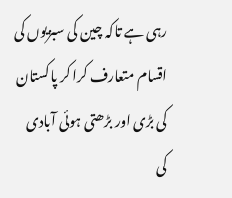رہی ہے تاکہ چین کی سبزیوں کی اقسام متعارف کرا کر پاکستان کی بڑی اور بڑھتی ہوئی آبادی کی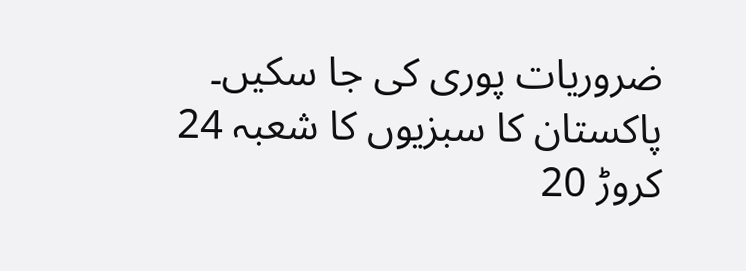ضروریات پوری کی جا سکیں۔
پاکستان کا سبزیوں کا شعبہ 24 کروڑ 20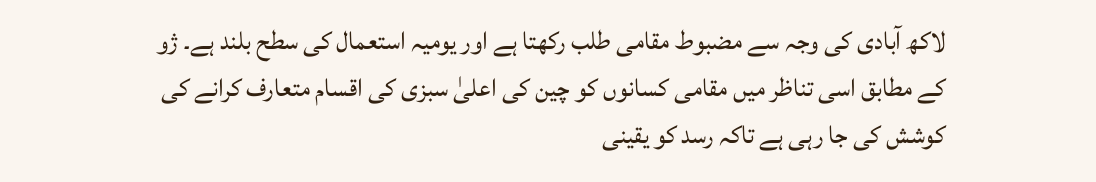لاکھ آبادی کی وجہ سے مضبوط مقامی طلب رکھتا ہے اور یومیہ استعمال کی سطح بلند ہے۔ ژو کے مطابق اسی تناظر میں مقامی کسانوں کو چین کی اعلیٰ سبزی کی اقسام متعارف کرانے کی کوشش کی جا رہی ہے تاکہ رسد کو یقینی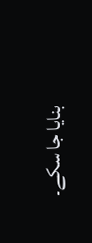بنایا جا سکے۔